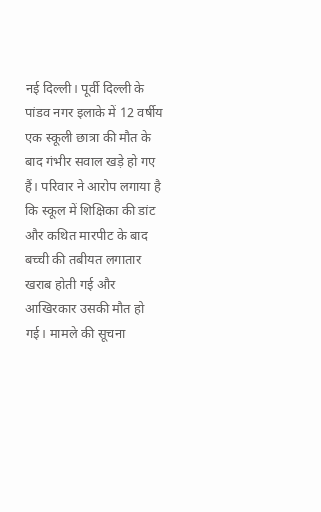नई दिल्ली। पूर्वी दिल्ली के पांडव नगर इलाके में 12 वर्षीय एक स्कूली छात्रा की मौत के बाद गंभीर सवाल खड़े हो गए हैं। परिवार ने आरोप लगाया है कि स्कूल में शिक्षिका की डांट और कथित मारपीट के बाद बच्ची की तबीयत लगातार खराब होती गई और आखिरकार उसकी मौत हो गई। मामले की सूचना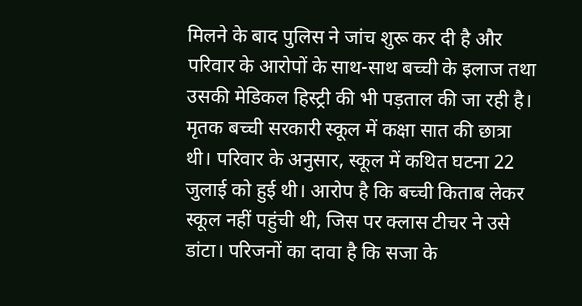मिलने के बाद पुलिस ने जांच शुरू कर दी है और परिवार के आरोपों के साथ-साथ बच्ची के इलाज तथा उसकी मेडिकल हिस्ट्री की भी पड़ताल की जा रही है।
मृतक बच्ची सरकारी स्कूल में कक्षा सात की छात्रा थी। परिवार के अनुसार, स्कूल में कथित घटना 22 जुलाई को हुई थी। आरोप है कि बच्ची किताब लेकर स्कूल नहीं पहुंची थी, जिस पर क्लास टीचर ने उसे डांटा। परिजनों का दावा है कि सजा के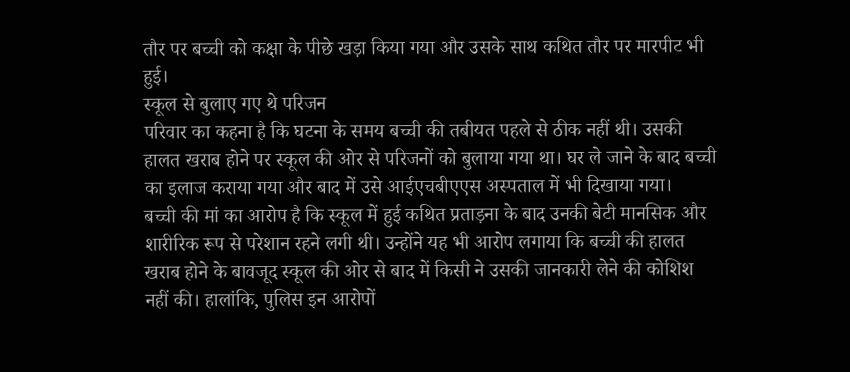तौर पर बच्ची को कक्षा के पीछे खड़ा किया गया और उसके साथ कथित तौर पर मारपीट भी हुई।
स्कूल से बुलाए गए थे परिजन
परिवार का कहना है कि घटना के समय बच्ची की तबीयत पहले से ठीक नहीं थी। उसकी हालत खराब होने पर स्कूल की ओर से परिजनों को बुलाया गया था। घर ले जाने के बाद बच्ची का इलाज कराया गया और बाद में उसे आईएचबीएएस अस्पताल में भी दिखाया गया।
बच्ची की मां का आरोप है कि स्कूल में हुई कथित प्रताड़ना के बाद उनकी बेटी मानसिक और शारीरिक रूप से परेशान रहने लगी थी। उन्होंने यह भी आरोप लगाया कि बच्ची की हालत खराब होने के बावजूद स्कूल की ओर से बाद में किसी ने उसकी जानकारी लेने की कोशिश नहीं की। हालांकि, पुलिस इन आरोपों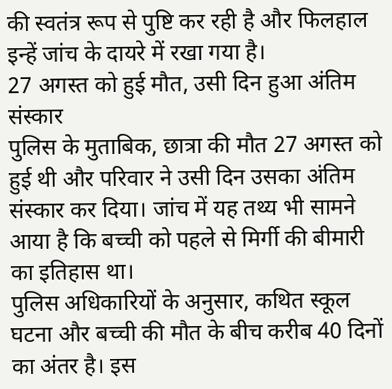की स्वतंत्र रूप से पुष्टि कर रही है और फिलहाल इन्हें जांच के दायरे में रखा गया है।
27 अगस्त को हुई मौत, उसी दिन हुआ अंतिम संस्कार
पुलिस के मुताबिक, छात्रा की मौत 27 अगस्त को हुई थी और परिवार ने उसी दिन उसका अंतिम संस्कार कर दिया। जांच में यह तथ्य भी सामने आया है कि बच्ची को पहले से मिर्गी की बीमारी का इतिहास था।
पुलिस अधिकारियों के अनुसार, कथित स्कूल घटना और बच्ची की मौत के बीच करीब 40 दिनों का अंतर है। इस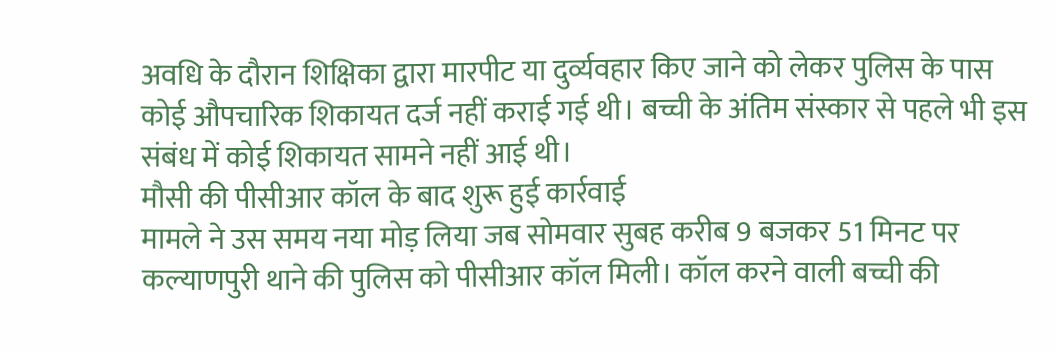अवधि के दौरान शिक्षिका द्वारा मारपीट या दुर्व्यवहार किए जाने को लेकर पुलिस के पास कोई औपचारिक शिकायत दर्ज नहीं कराई गई थी। बच्ची के अंतिम संस्कार से पहले भी इस संबंध में कोई शिकायत सामने नहीं आई थी।
मौसी की पीसीआर कॉल के बाद शुरू हुई कार्रवाई
मामले ने उस समय नया मोड़ लिया जब सोमवार सुबह करीब 9 बजकर 51 मिनट पर कल्याणपुरी थाने की पुलिस को पीसीआर कॉल मिली। कॉल करने वाली बच्ची की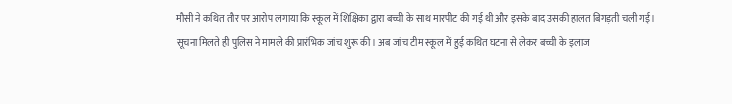मौसी ने कथित तौर पर आरोप लगाया कि स्कूल में शिक्षिका द्वारा बच्ची के साथ मारपीट की गई थी और इसके बाद उसकी हालत बिगड़ती चली गई।
सूचना मिलते ही पुलिस ने मामले की प्रारंभिक जांच शुरू की। अब जांच टीम स्कूल में हुई कथित घटना से लेकर बच्ची के इलाज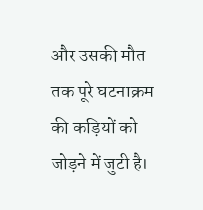और उसकी मौत तक पूरे घटनाक्रम की कड़ियों को जोड़ने में जुटी है।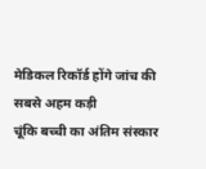मेडिकल रिकॉर्ड होंगे जांच की सबसे अहम कड़ी
चूंकि बच्ची का अंतिम संस्कार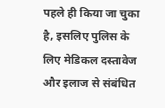पहले ही किया जा चुका है, इसलिए पुलिस के लिए मेडिकल दस्तावेज और इलाज से संबंधित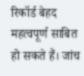रिकॉर्ड बेहद महत्वपूर्ण साबित हो सकते हैं। जांच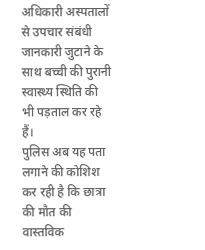अधिकारी अस्पतालों से उपचार संबंधी जानकारी जुटाने के साथ बच्ची की पुरानी स्वास्थ्य स्थिति की भी पड़ताल कर रहे हैं।
पुलिस अब यह पता लगाने की कोशिश कर रही है कि छात्रा की मौत की वास्तविक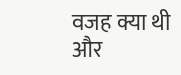वजह क्या थी और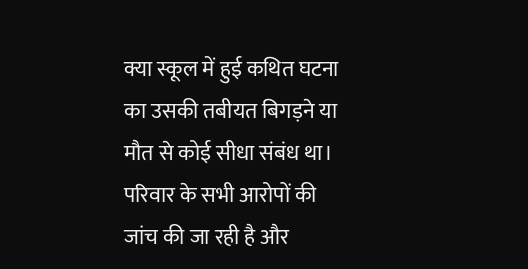क्या स्कूल में हुई कथित घटना का उसकी तबीयत बिगड़ने या मौत से कोई सीधा संबंध था। परिवार के सभी आरोपों की जांच की जा रही है और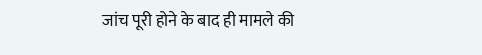जांच पूरी होने के बाद ही मामले की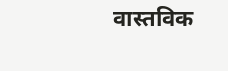वास्तविक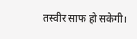तस्वीर साफ हो सकेगी।